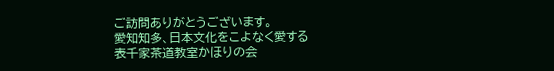ご訪問ありがとうございます。
愛知知多、日本文化をこよなく愛する
表千家茶道教室かほりの会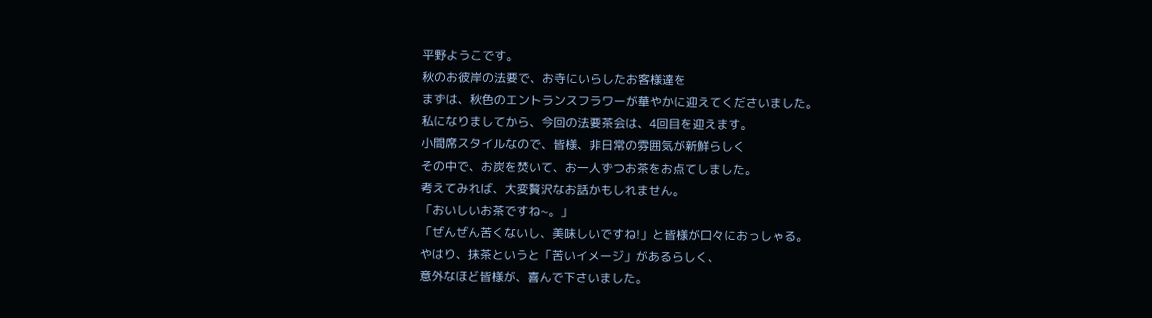平野ようこです。
秋のお彼岸の法要で、お寺にいらしたお客様達を
まずは、秋色のエントランスフラワーが華やかに迎えてくださいました。
私になりましてから、今回の法要茶会は、4回目を迎えます。
小間席スタイルなので、皆様、非日常の雰囲気が新鮮らしく
その中で、お炭を焚いて、お一人ずつお茶をお点てしました。
考えてみれば、大変贅沢なお話かもしれません。
「おいしいお茶ですね~。」
「ぜんぜん苦くないし、美味しいですね!」と皆様が口々におっしゃる。
やはり、抹茶というと「苦いイメージ」があるらしく、
意外なほど皆様が、喜んで下さいました。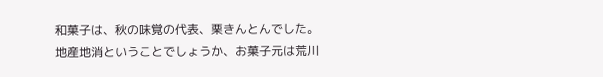和菓子は、秋の味覚の代表、栗きんとんでした。
地産地消ということでしょうか、お菓子元は荒川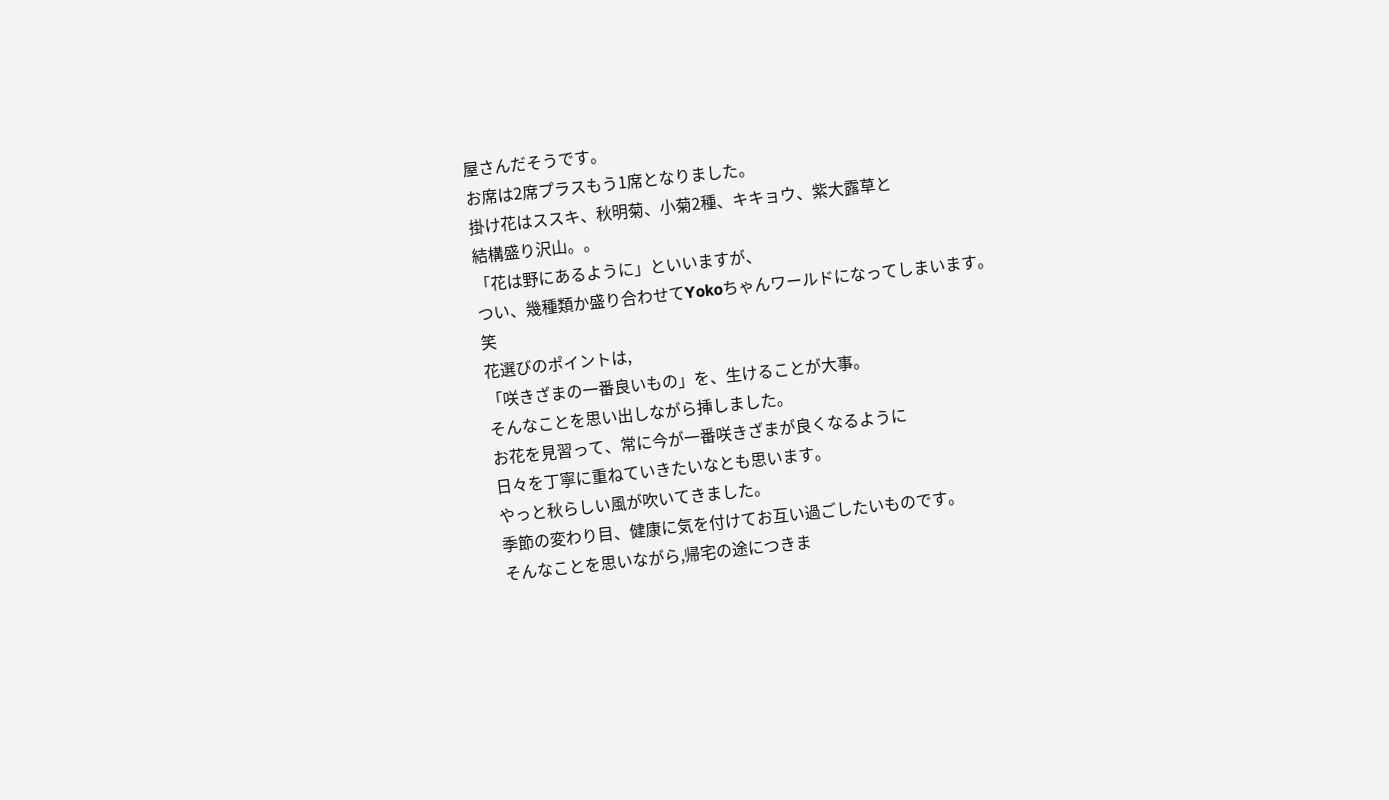屋さんだそうです。
お席は2席プラスもう1席となりました。
掛け花はススキ、秋明菊、小菊2種、キキョウ、紫大露草と
結構盛り沢山。。
「花は野にあるように」といいますが、
つい、幾種類か盛り合わせてYokoちゃんワールドになってしまいます。
笑
花選びのポイントは,
「咲きざまの一番良いもの」を、生けることが大事。
そんなことを思い出しながら挿しました。
お花を見習って、常に今が一番咲きざまが良くなるように
日々を丁寧に重ねていきたいなとも思います。
やっと秋らしい風が吹いてきました。
季節の変わり目、健康に気を付けてお互い過ごしたいものです。
そんなことを思いながら,帰宅の途につきま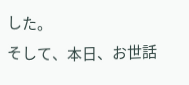した。
そして、本日、お世話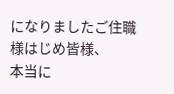になりましたご住職様はじめ皆様、
本当に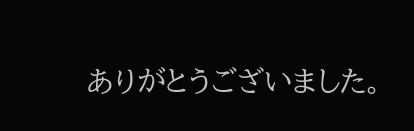ありがとうございました。